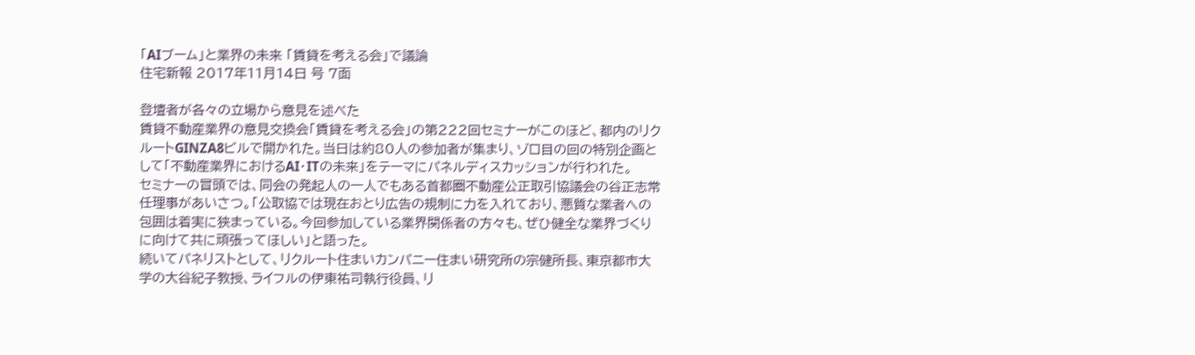「AIブーム」と業界の未来 「賃貸を考える会」で議論
住宅新報 2017年11月14日 号 7面

登壇者が各々の立場から意見を述べた
賃貸不動産業界の意見交換会「賃貸を考える会」の第222回セミナーがこのほど、都内のリクルートGINZA8ビルで開かれた。当日は約80人の参加者が集まり、ゾロ目の回の特別企画として「不動産業界におけるAI・ITの未来」をテーマにパネルディスカッションが行われた。
セミナーの冒頭では、同会の発起人の一人でもある首都圏不動産公正取引協議会の谷正志常任理事があいさつ。「公取協では現在おとり広告の規制に力を入れており、悪質な業者への包囲は着実に狭まっている。今回参加している業界関係者の方々も、ぜひ健全な業界づくりに向けて共に頑張ってほしい」と語った。
続いてパネリストとして、リクルート住まいカンパニー住まい研究所の宗健所長、東京都市大学の大谷紀子教授、ライフルの伊東祐司執行役員、リ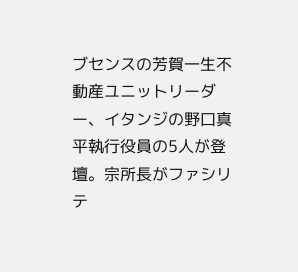ブセンスの芳賀一生不動産ユニットリーダー、イタンジの野口真平執行役員の5人が登壇。宗所長がファシリテ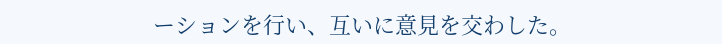ーションを行い、互いに意見を交わした。